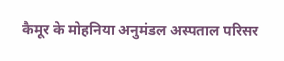कैमूर के मोहनिया अनुमंडल अस्पताल परिसर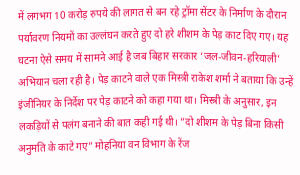में लगभग 10 करोड़ रुपये की लागत से बन रहे ट्रॉमा सेंटर के निर्माण के दौरान पर्यावरण नियमों का उल्लंघन करते हुए दो हरे शीशम के पेड़ काट दिए गए। यह घटना ऐसे समय में सामने आई है जब बिहार सरकार ‘जल-जीवन-हरियाली’ अभियान चला रही है। पेड़ काटने वाले एक मिस्त्री राकेश शर्मा ने बताया कि उन्हें इंजीनियर के निर्देश पर पेड़ काटने को कहा गया था। मिस्त्री के अनुसार, इन लकड़ियों से पलंग बनाने की बात कही गई थी। ”दो शीशम के पेड़ बिना किसी अनुमति के काटे गए” मोहनिया वन विभाग के रेंज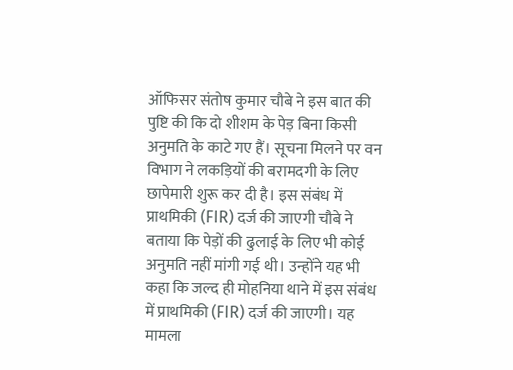ऑफिसर संतोष कुमार चौबे ने इस बात की पुष्टि की कि दो शीशम के पेड़ बिना किसी अनुमति के काटे गए हैं। सूचना मिलने पर वन विभाग ने लकड़ियों की बरामदगी के लिए छापेमारी शुरू कर दी है। इस संबंध में प्राथमिकी (FIR) दर्ज की जाएगी चौबे ने बताया कि पेड़ों की ढुलाई के लिए भी कोई अनुमति नहीं मांगी गई थी। उन्होंने यह भी कहा कि जल्द ही मोहनिया थाने में इस संबंध में प्राथमिकी (FIR) दर्ज की जाएगी। यह मामला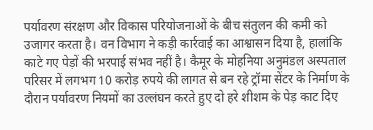पर्यावरण संरक्षण और विकास परियोजनाओं के बीच संतुलन की कमी को उजागर करता है। वन विभाग ने कड़ी कार्रवाई का आश्वासन दिया है, हालांकि काटे गए पेड़ों की भरपाई संभव नहीं है। कैमूर के मोहनिया अनुमंडल अस्पताल परिसर में लगभग 10 करोड़ रुपये की लागत से बन रहे ट्रॉमा सेंटर के निर्माण के दौरान पर्यावरण नियमों का उल्लंघन करते हुए दो हरे शीशम के पेड़ काट दिए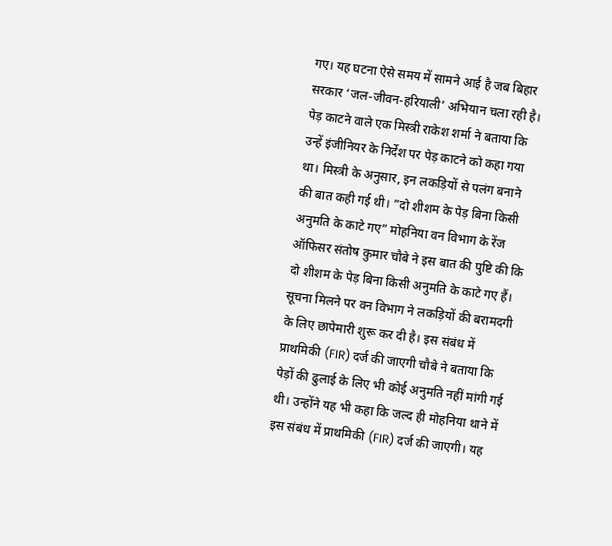गए। यह घटना ऐसे समय में सामने आई है जब बिहार सरकार ‘जल-जीवन-हरियाली’ अभियान चला रही है। पेड़ काटने वाले एक मिस्त्री राकेश शर्मा ने बताया कि उन्हें इंजीनियर के निर्देश पर पेड़ काटने को कहा गया था। मिस्त्री के अनुसार, इन लकड़ियों से पलंग बनाने की बात कही गई थी। ”दो शीशम के पेड़ बिना किसी अनुमति के काटे गए” मोहनिया वन विभाग के रेंज ऑफिसर संतोष कुमार चौबे ने इस बात की पुष्टि की कि दो शीशम के पेड़ बिना किसी अनुमति के काटे गए हैं। सूचना मिलने पर वन विभाग ने लकड़ियों की बरामदगी के लिए छापेमारी शुरू कर दी है। इस संबंध में प्राथमिकी (FIR) दर्ज की जाएगी चौबे ने बताया कि पेड़ों की ढुलाई के लिए भी कोई अनुमति नहीं मांगी गई थी। उन्होंने यह भी कहा कि जल्द ही मोहनिया थाने में इस संबंध में प्राथमिकी (FIR) दर्ज की जाएगी। यह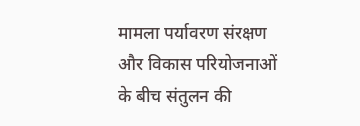मामला पर्यावरण संरक्षण और विकास परियोजनाओं के बीच संतुलन की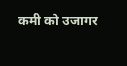कमी को उजागर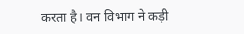करता है। वन विभाग ने कड़ी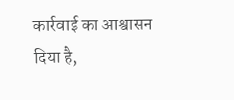कार्रवाई का आश्वासन दिया है,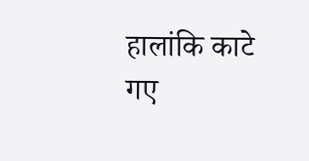हालांकि काटे गए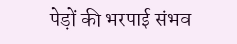पेड़ों की भरपाई संभव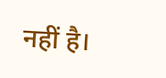नहीं है।